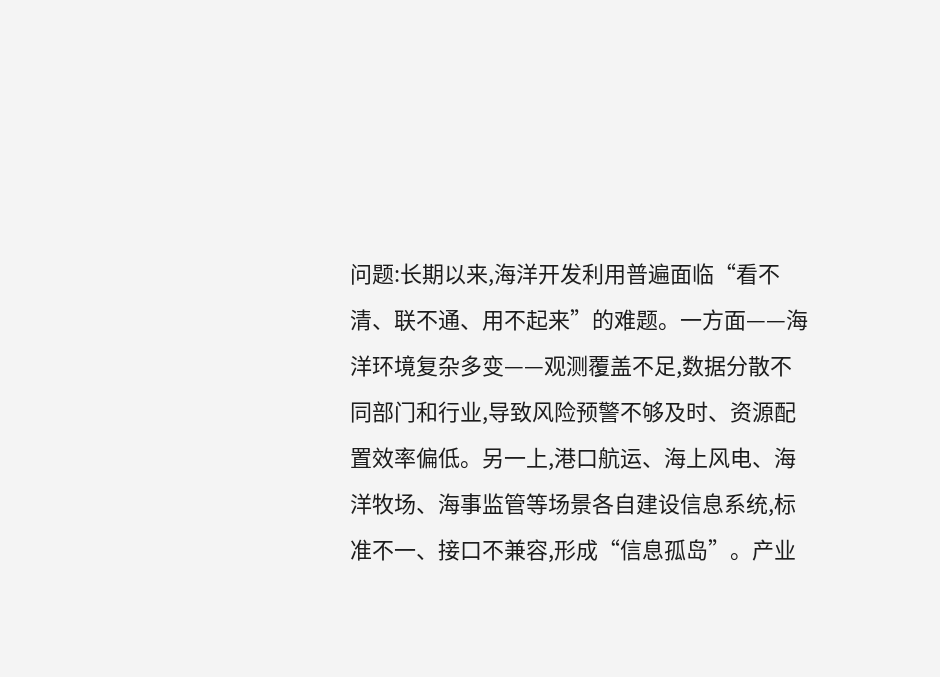问题:长期以来,海洋开发利用普遍面临“看不清、联不通、用不起来”的难题。一方面——海洋环境复杂多变——观测覆盖不足,数据分散不同部门和行业,导致风险预警不够及时、资源配置效率偏低。另一上,港口航运、海上风电、海洋牧场、海事监管等场景各自建设信息系统,标准不一、接口不兼容,形成“信息孤岛”。产业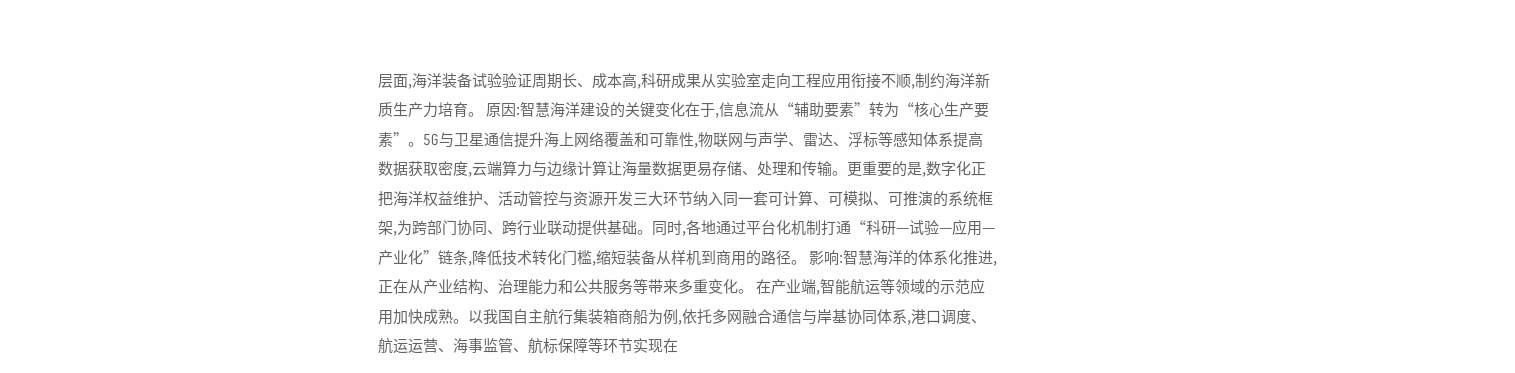层面,海洋装备试验验证周期长、成本高,科研成果从实验室走向工程应用衔接不顺,制约海洋新质生产力培育。 原因:智慧海洋建设的关键变化在于,信息流从“辅助要素”转为“核心生产要素”。5G与卫星通信提升海上网络覆盖和可靠性,物联网与声学、雷达、浮标等感知体系提高数据获取密度,云端算力与边缘计算让海量数据更易存储、处理和传输。更重要的是,数字化正把海洋权益维护、活动管控与资源开发三大环节纳入同一套可计算、可模拟、可推演的系统框架,为跨部门协同、跨行业联动提供基础。同时,各地通过平台化机制打通“科研—试验—应用—产业化”链条,降低技术转化门槛,缩短装备从样机到商用的路径。 影响:智慧海洋的体系化推进,正在从产业结构、治理能力和公共服务等带来多重变化。 在产业端,智能航运等领域的示范应用加快成熟。以我国自主航行集装箱商船为例,依托多网融合通信与岸基协同体系,港口调度、航运运营、海事监管、航标保障等环节实现在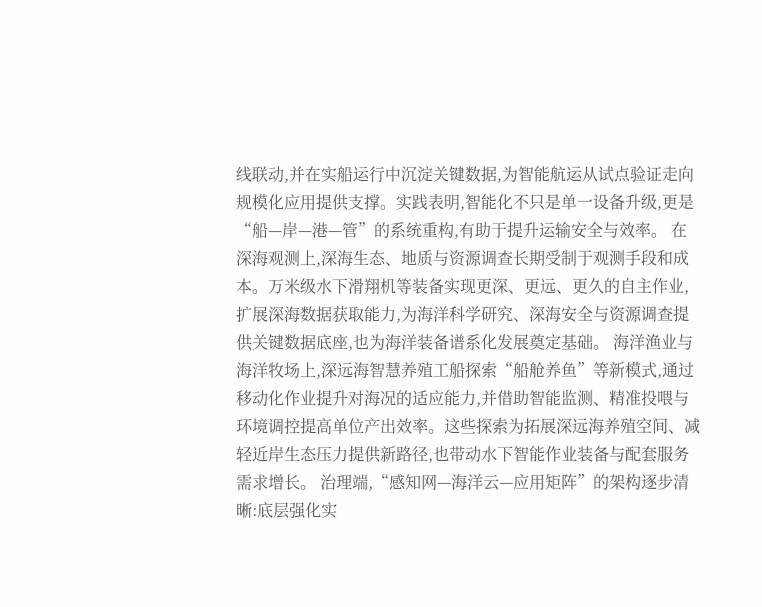线联动,并在实船运行中沉淀关键数据,为智能航运从试点验证走向规模化应用提供支撑。实践表明,智能化不只是单一设备升级,更是“船—岸—港—管”的系统重构,有助于提升运输安全与效率。 在深海观测上,深海生态、地质与资源调查长期受制于观测手段和成本。万米级水下滑翔机等装备实现更深、更远、更久的自主作业,扩展深海数据获取能力,为海洋科学研究、深海安全与资源调查提供关键数据底座,也为海洋装备谱系化发展奠定基础。 海洋渔业与海洋牧场上,深远海智慧养殖工船探索“船舱养鱼”等新模式,通过移动化作业提升对海况的适应能力,并借助智能监测、精准投喂与环境调控提高单位产出效率。这些探索为拓展深远海养殖空间、减轻近岸生态压力提供新路径,也带动水下智能作业装备与配套服务需求增长。 治理端,“感知网—海洋云—应用矩阵”的架构逐步清晰:底层强化实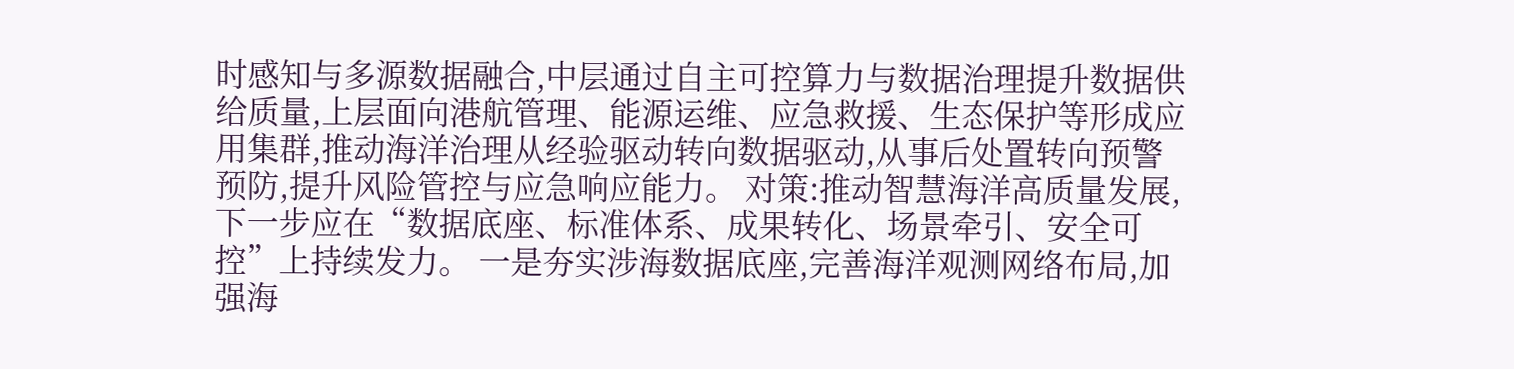时感知与多源数据融合,中层通过自主可控算力与数据治理提升数据供给质量,上层面向港航管理、能源运维、应急救援、生态保护等形成应用集群,推动海洋治理从经验驱动转向数据驱动,从事后处置转向预警预防,提升风险管控与应急响应能力。 对策:推动智慧海洋高质量发展,下一步应在“数据底座、标准体系、成果转化、场景牵引、安全可控”上持续发力。 一是夯实涉海数据底座,完善海洋观测网络布局,加强海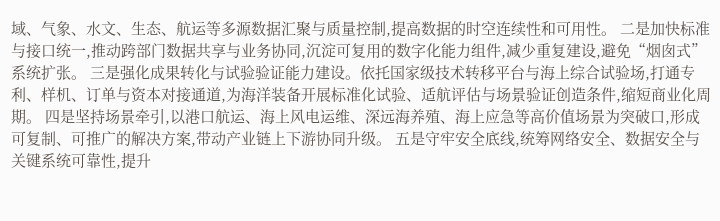域、气象、水文、生态、航运等多源数据汇聚与质量控制,提高数据的时空连续性和可用性。 二是加快标准与接口统一,推动跨部门数据共享与业务协同,沉淀可复用的数字化能力组件,减少重复建设,避免“烟囱式”系统扩张。 三是强化成果转化与试验验证能力建设。依托国家级技术转移平台与海上综合试验场,打通专利、样机、订单与资本对接通道,为海洋装备开展标准化试验、适航评估与场景验证创造条件,缩短商业化周期。 四是坚持场景牵引,以港口航运、海上风电运维、深远海养殖、海上应急等高价值场景为突破口,形成可复制、可推广的解决方案,带动产业链上下游协同升级。 五是守牢安全底线,统筹网络安全、数据安全与关键系统可靠性,提升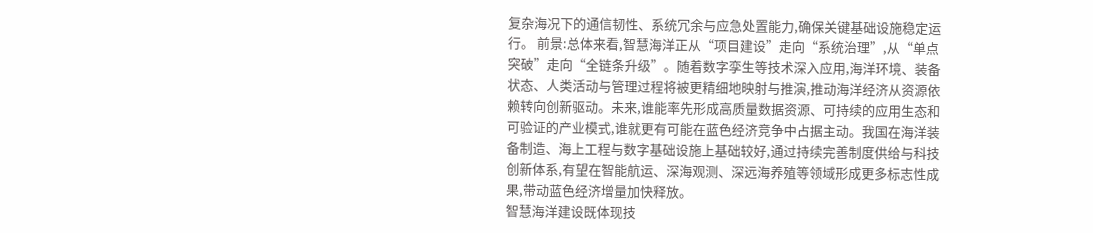复杂海况下的通信韧性、系统冗余与应急处置能力,确保关键基础设施稳定运行。 前景:总体来看,智慧海洋正从“项目建设”走向“系统治理”,从“单点突破”走向“全链条升级”。随着数字孪生等技术深入应用,海洋环境、装备状态、人类活动与管理过程将被更精细地映射与推演,推动海洋经济从资源依赖转向创新驱动。未来,谁能率先形成高质量数据资源、可持续的应用生态和可验证的产业模式,谁就更有可能在蓝色经济竞争中占据主动。我国在海洋装备制造、海上工程与数字基础设施上基础较好,通过持续完善制度供给与科技创新体系,有望在智能航运、深海观测、深远海养殖等领域形成更多标志性成果,带动蓝色经济增量加快释放。
智慧海洋建设既体现技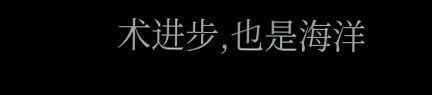术进步,也是海洋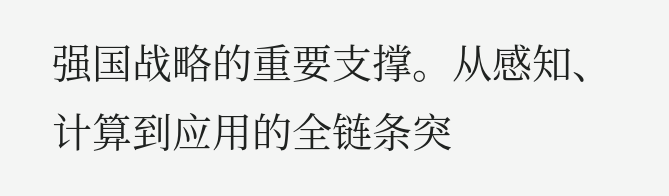强国战略的重要支撑。从感知、计算到应用的全链条突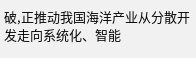破,正推动我国海洋产业从分散开发走向系统化、智能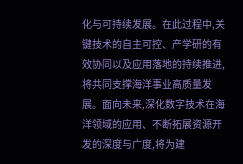化与可持续发展。在此过程中,关键技术的自主可控、产学研的有效协同以及应用落地的持续推进,将共同支撑海洋事业高质量发展。面向未来,深化数字技术在海洋领域的应用、不断拓展资源开发的深度与广度,将为建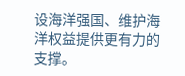设海洋强国、维护海洋权益提供更有力的支撑。